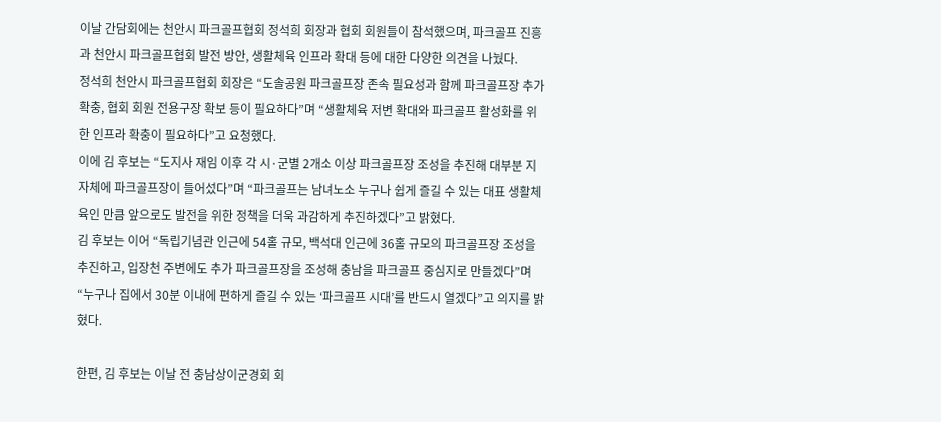이날 간담회에는 천안시 파크골프협회 정석희 회장과 협회 회원들이 참석했으며, 파크골프 진흥과 천안시 파크골프협회 발전 방안, 생활체육 인프라 확대 등에 대한 다양한 의견을 나눴다.
정석희 천안시 파크골프협회 회장은 “도솔공원 파크골프장 존속 필요성과 함께 파크골프장 추가 확충, 협회 회원 전용구장 확보 등이 필요하다”며 “생활체육 저변 확대와 파크골프 활성화를 위한 인프라 확충이 필요하다”고 요청했다.
이에 김 후보는 “도지사 재임 이후 각 시·군별 2개소 이상 파크골프장 조성을 추진해 대부분 지자체에 파크골프장이 들어섰다”며 “파크골프는 남녀노소 누구나 쉽게 즐길 수 있는 대표 생활체육인 만큼 앞으로도 발전을 위한 정책을 더욱 과감하게 추진하겠다”고 밝혔다.
김 후보는 이어 “독립기념관 인근에 54홀 규모, 백석대 인근에 36홀 규모의 파크골프장 조성을 추진하고, 입장천 주변에도 추가 파크골프장을 조성해 충남을 파크골프 중심지로 만들겠다”며 “누구나 집에서 30분 이내에 편하게 즐길 수 있는 ‘파크골프 시대’를 반드시 열겠다”고 의지를 밝혔다.

한편, 김 후보는 이날 전 충남상이군경회 회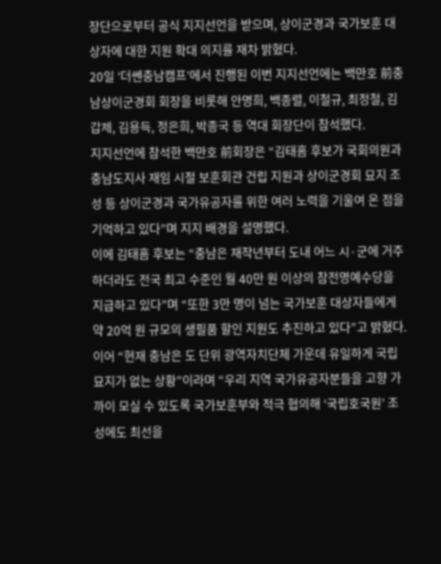장단으로부터 공식 지지선언을 받으며, 상이군경과 국가보훈 대상자에 대한 지원 확대 의지를 재차 밝혔다.
20일 ‘더쎈충남캠프’에서 진행된 이번 지지선언에는 백만호 前충남상이군경회 회장을 비롯해 안명희, 백종렬, 이철규, 최정철, 김갑제, 김용득, 정은희, 박종국 등 역대 회장단이 참석했다.
지지선언에 참석한 백만호 前회장은 “김태흠 후보가 국회의원과 충남도지사 재임 시절 보훈회관 건립 지원과 상이군경회 묘지 조성 등 상이군경과 국가유공자를 위한 여러 노력을 기울여 온 점을 기억하고 있다”며 지지 배경을 설명했다.
이에 김태흠 후보는 “충남은 재작년부터 도내 어느 시·군에 거주하더라도 전국 최고 수준인 월 40만 원 이상의 참전명예수당을 지급하고 있다”며 “또한 3만 명이 넘는 국가보훈 대상자들에게 약 20억 원 규모의 생필품 할인 지원도 추진하고 있다”고 밝혔다.
이어 “현재 충남은 도 단위 광역자치단체 가운데 유일하게 국립묘지가 없는 상황”이라며 “우리 지역 국가유공자분들을 고향 가까이 모실 수 있도록 국가보훈부와 적극 협의해 ‘국립호국원’ 조성에도 최선을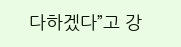다하겠다”고 강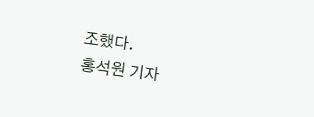조했다.
홍석원 기자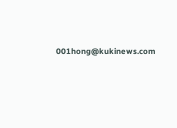001hong@kukinews.com